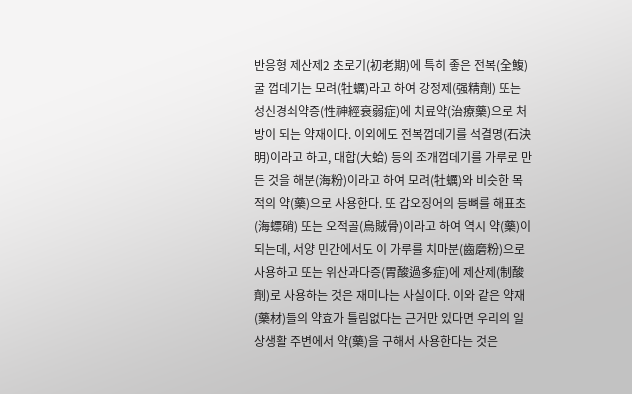반응형 제산제2 초로기(初老期)에 특히 좋은 전복(全鰒) 굴 껍데기는 모려(牡蠣)라고 하여 강정제(强精劑) 또는 성신경쇠약증(性神經衰弱症)에 치료약(治療藥)으로 처방이 되는 약재이다. 이외에도 전복껍데기를 석결명(石決明)이라고 하고, 대합(大蛤) 등의 조개껍데기를 가루로 만든 것을 해분(海粉)이라고 하여 모려(牡蠣)와 비슷한 목적의 약(藥)으로 사용한다. 또 갑오징어의 등뼈를 해표초(海螵硝) 또는 오적골(烏賊骨)이라고 하여 역시 약(藥)이 되는데, 서양 민간에서도 이 가루를 치마분(齒磨粉)으로 사용하고 또는 위산과다증(胃酸過多症)에 제산제(制酸劑)로 사용하는 것은 재미나는 사실이다. 이와 같은 약재(藥材)들의 약효가 틀림없다는 근거만 있다면 우리의 일상생활 주변에서 약(藥)을 구해서 사용한다는 것은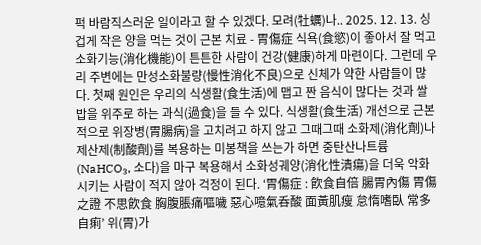퍽 바람직스러운 일이라고 할 수 있겠다. 모려(牡蠣)나.. 2025. 12. 13. 싱겁게 작은 양을 먹는 것이 근본 치료 - 胃傷症 식욕(食慾)이 좋아서 잘 먹고 소화기능(消化機能)이 튼튼한 사람이 건강(健康)하게 마련이다. 그런데 우리 주변에는 만성소화불량(慢性消化不良)으로 신체가 약한 사람들이 많다. 첫째 원인은 우리의 식생활(食生活)에 맵고 짠 음식이 많다는 것과 쌀밥을 위주로 하는 과식(過食)을 들 수 있다. 식생활(食生活) 개선으로 근본적으로 위장병(胃腸病)을 고치려고 하지 않고 그때그때 소화제(消化劑)나 제산제(制酸劑)를 복용하는 미봉책을 쓰는가 하면 중탄산나트륨(NaHCO₃, 소다)을 마구 복용해서 소화성궤양(消化性潰瘍)을 더욱 악화시키는 사람이 적지 않아 걱정이 된다. ‘胃傷症 : 飮食自倍 腸胃內傷 胃傷之證 不思飮食 胸腹脹痛嘔噦 惡心噫氣呑酸 面黃肌瘦 怠惰嗜臥 常多自痢’ 위(胃)가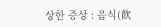상한 증상 : 음식(飮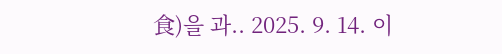食)을 과.. 2025. 9. 14. 이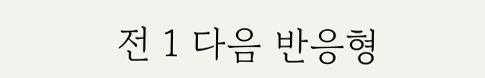전 1 다음 반응형